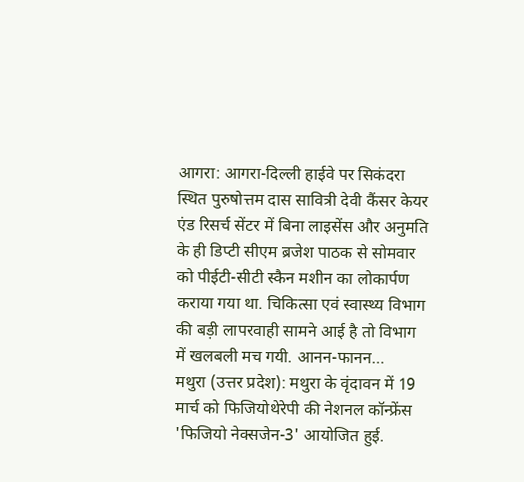आगरा: आगरा-दिल्ली हाईवे पर सिकंदरा स्थित पुरुषोत्तम दास सावित्री देवी कैंसर केयर एंड रिसर्च सेंटर में बिना लाइसेंस और अनुमति के ही डिप्टी सीएम ब्रजेश पाठक से सोमवार को पीईटी-सीटी स्कैन मशीन का लोकार्पण कराया गया था. चिकित्सा एवं स्वास्थ्य विभाग की बड़ी लापरवाही सामने आई है तो विभाग में खलबली मच गयी. आनन-फानन…
मथुरा (उत्तर प्रदेश): मथुरा के वृंदावन में 19 मार्च को फिजियोथेरेपी की नेशनल कॉन्फ्रेंस 'फिजियो नेक्सजेन-3' आयोजित हुई.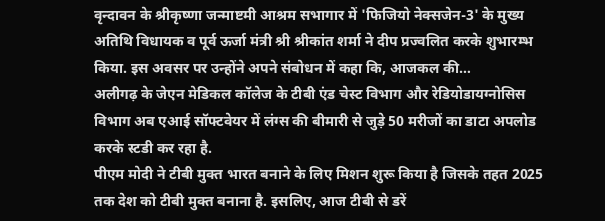वृन्दावन के श्रीकृष्णा जन्माष्टमी आश्रम सभागार में 'फिजियो नेक्सजेन-3' के मुख्य अतिथि विधायक व पूर्व ऊर्जा मंत्री श्री श्रीकांत शर्मा ने दीप प्रज्वलित करके शुभारम्भ किया. इस अवसर पर उन्होंने अपने संबोधन में कहा कि, आजकल की…
अलीगढ़ के जेएन मेडिकल कॉलेज के टीबी एंड चेस्ट विभाग और रेडियोडायग्नोसिस विभाग अब एआई सॉफ्टवेयर में लंग्स की बीमारी से जुड़े 50 मरीजों का डाटा अपलोड करके स्टडी कर रहा है.
पीएम मोदी ने टीबी मुक्त भारत बनाने के लिए मिशन शुरू किया है जिसके तहत 2025 तक देश को टीबी मुक्त बनाना है. इसलिए, आज टीबी से डरें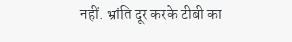नहीं. भ्रांति दूर करके टीबी का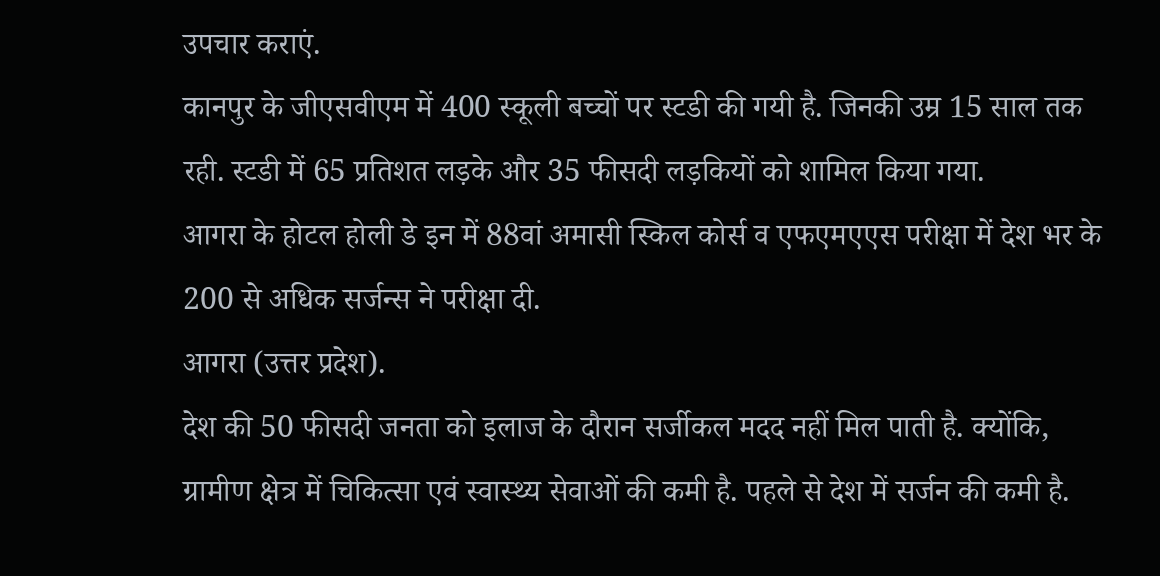उपचार कराएं.
कानपुर के जीएसवीएम में 400 स्कूली बच्चों पर स्टडी की गयी है. जिनकी उम्र 15 साल तक रही. स्टडी में 65 प्रतिशत लड़के और 35 फीसदी लड़कियों को शामिल किया गया.
आगरा के होटल होली डे इन में 88वां अमासी स्किल कोर्स व एफएमएएस परीक्षा में देश भर के 200 से अधिक सर्जन्स ने परीक्षा दी.
आगरा (उत्तर प्रदेश).
देश की 50 फीसदी जनता को इलाज के दौरान सर्जीकल मदद नहीं मिल पाती है. क्योंकि, ग्रामीण क्षेत्र में चिकित्सा एवं स्वास्थ्य सेवाओं की कमी है. पहले से देश में सर्जन की कमी है.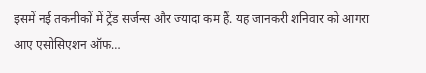इसमें नई तकनीकों में ट्रेंड सर्जन्स और ज्यादा कम हैं. यह जानकरी शनिवार को आगरा आए एसोसिएशन ऑफ…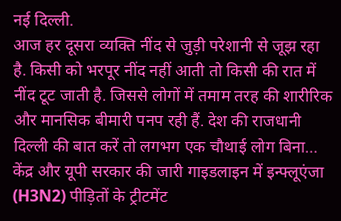नई दिल्ली.
आज हर दूसरा व्यक्ति नींद से जुड़ी परेशानी से जूझ रहा है. किसी को भरपूर नींद नहीं आती तो किसी की रात में नींद टूट जाती है. जिससे लोगों में तमाम तरह की शारीरिक और मानसिक बीमारी पनप रही हैं. देश की राजधानी दिल्ली की बात करें तो लगभग एक चौथाई लोग बिना…
केंद्र और यूपी सरकार की जारी गाइडलाइन में इन्फ्लूएंजा (H3N2) पीड़ितों के ट्रीटमेंट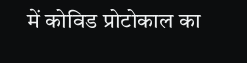में कोविड प्रोटोकाल का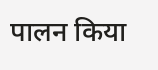पालन किया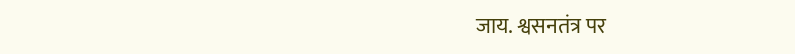जाय. श्वसनतंत्र पर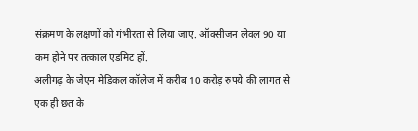संक्रमण के लक्षणों को गंभीरता से लिया जाए. ऑक्सीजन लेवल 90 या कम होने पर तत्काल एडमिट हों.
अलीगढ़ के जेएन मेडिकल कॉलेज में करीब 10 करोड़ रुपये की लागत से एक ही छत के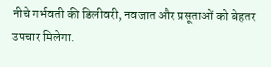नीचे गर्भवती की डिलीवरी, नवजात और प्रसूताओं को बेहतर उपचार मिलेगा.